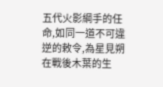五代火影綱手的任命,如同一道不可違逆的敕令,為星見朔在戰後木葉的生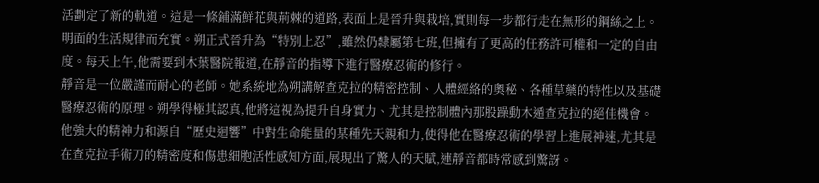活劃定了新的軌道。這是一條鋪滿鮮花與荊棘的道路,表面上是晉升與栽培,實則每一步都行走在無形的鋼絲之上。
明面的生活規律而充實。朔正式晉升為“特別上忍”,雖然仍隸屬第七班,但擁有了更高的任務許可權和一定的自由度。每天上午,他需要到木葉醫院報道,在靜音的指導下進行醫療忍術的修行。
靜音是一位嚴謹而耐心的老師。她系統地為朔講解查克拉的精密控制、人體經絡的奧秘、各種草藥的特性以及基礎醫療忍術的原理。朔學得極其認真,他將這視為提升自身實力、尤其是控制體內那股躁動木遁查克拉的絕佳機會。他強大的精神力和源自“歷史迴響”中對生命能量的某種先天親和力,使得他在醫療忍術的學習上進展神速,尤其是在查克拉手術刀的精密度和傷患細胞活性感知方面,展現出了驚人的天賦,連靜音都時常感到驚訝。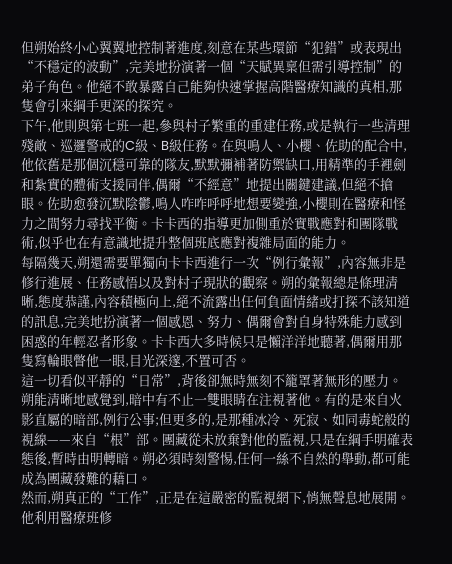但朔始終小心翼翼地控制著進度,刻意在某些環節“犯錯”或表現出“不穩定的波動”,完美地扮演著一個“天賦異稟但需引導控制”的弟子角色。他絕不敢暴露自己能夠快速掌握高階醫療知識的真相,那隻會引來綱手更深的探究。
下午,他則與第七班一起,參與村子繁重的重建任務,或是執行一些清理殘敵、巡邏警戒的C級、B級任務。在與鳴人、小櫻、佐助的配合中,他依舊是那個沉穩可靠的隊友,默默彌補著防禦缺口,用精準的手裡劍和紮實的體術支援同伴,偶爾“不經意”地提出關鍵建議,但絕不搶眼。佐助愈發沉默陰鬱,鳴人咋咋呼呼地想要變強,小櫻則在醫療和怪力之間努力尋找平衡。卡卡西的指導更加側重於實戰應對和團隊戰術,似乎也在有意識地提升整個班底應對複雜局面的能力。
每隔幾天,朔還需要單獨向卡卡西進行一次“例行彙報”,內容無非是修行進展、任務感悟以及對村子現狀的觀察。朔的彙報總是條理清晰,態度恭謹,內容積極向上,絕不流露出任何負面情緒或打探不該知道的訊息,完美地扮演著一個感恩、努力、偶爾會對自身特殊能力感到困惑的年輕忍者形象。卡卡西大多時候只是懶洋洋地聽著,偶爾用那隻寫輪眼瞥他一眼,目光深邃,不置可否。
這一切看似平靜的“日常”,背後卻無時無刻不籠罩著無形的壓力。朔能清晰地感覺到,暗中有不止一雙眼睛在注視著他。有的是來自火影直屬的暗部,例行公事;但更多的,是那種冰冷、死寂、如同毒蛇般的視線——來自“根”部。團藏從未放棄對他的監視,只是在綱手明確表態後,暫時由明轉暗。朔必須時刻警惕,任何一絲不自然的舉動,都可能成為團藏發難的藉口。
然而,朔真正的“工作”,正是在這嚴密的監視網下,悄無聲息地展開。
他利用醫療班修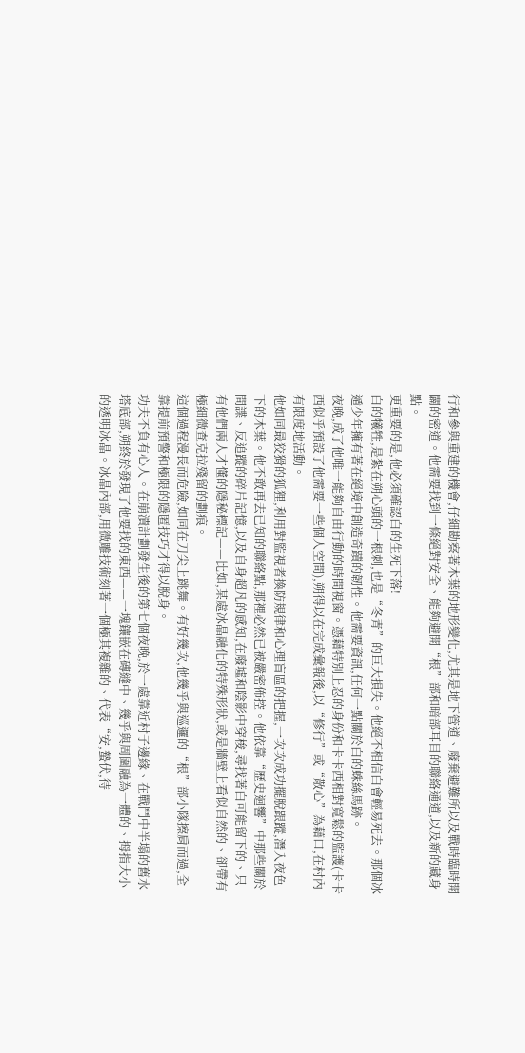行和參與重建的機會,仔細勘察著木葉的地形變化,尤其是地下管道、廢棄避難所以及戰時臨時開闢的密道。他需要找到一條絕對安全、能夠避開“根”部和暗部耳目的聯絡通道,以及新的藏身點。
更重要的是,他必須確認白的生死下落!
白的犧牲,是紮在朔心頭的一根刺,也是“冬青”的巨大損失。他絕不相信白會輕易死去。那個冰遁少年擁有著在絕境中創造奇蹟的韌性。他需要資訊,任何一點關於白的蛛絲馬跡。
夜晚,成了他唯一能夠自由行動的時間視窗。憑藉特別上忍的身份和卡卡西相對寬鬆的監護(卡卡西似乎預設了他需要一些個人空間),朔得以在完成彙報後,以“修行”或“散心”為藉口,在村內有限度地活動。
他如同最狡猾的狐狸,利用對監視者換防規律和心理盲區的把握,一次次成功擺脫跟蹤,潛入夜色下的木葉。他不敢再去已知的聯絡點,那裡必然已被嚴密佈控。他依靠“歷史迴響”中那些關於間諜、反追蹤的碎片記憶,以及自身超凡的感知,在廢墟和陰影中穿梭,尋找著白可能留下的、只有他們兩人才懂的隱秘標記——比如,某處冰晶融化的特殊形狀,或是牆壁上看似自然的、卻帶有極細微查克拉殘留的劃痕。
這個過程漫長而危險,如同在刀尖上跳舞。有好幾次,他幾乎與巡邏的“根”部小隊擦肩而過,全靠提前預警和極限的隱匿技巧才得以脫身。
功夫不負有心人。在崩潰計劃發生後的第七個夜晚,於一處靠近村子邊緣、在戰鬥中半塌的舊水塔底部,朔終於發現了他要找的東西——一塊鑲嵌在磚縫中、幾乎與周圍融為一體的、拇指大小的透明冰晶。冰晶內部,用微雕技術刻著一個極其複雜的、代表“安,蟄伏,待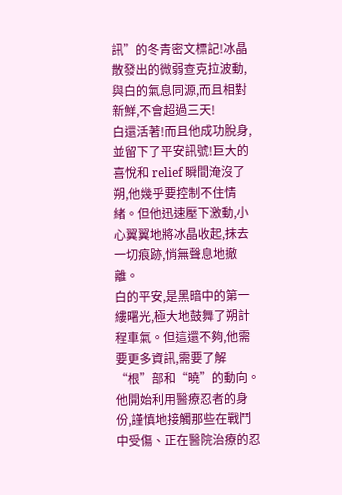訊”的冬青密文標記!冰晶散發出的微弱查克拉波動,與白的氣息同源,而且相對新鮮,不會超過三天!
白還活著!而且他成功脫身,並留下了平安訊號!巨大的喜悅和 relief 瞬間淹沒了朔,他幾乎要控制不住情緒。但他迅速壓下激動,小心翼翼地將冰晶收起,抹去一切痕跡,悄無聲息地撤離。
白的平安,是黑暗中的第一縷曙光,極大地鼓舞了朔計程車氣。但這還不夠,他需要更多資訊,需要了解“根”部和“曉”的動向。
他開始利用醫療忍者的身份,謹慎地接觸那些在戰鬥中受傷、正在醫院治療的忍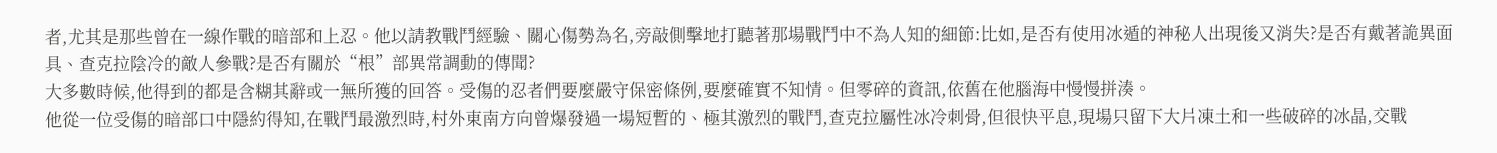者,尤其是那些曾在一線作戰的暗部和上忍。他以請教戰鬥經驗、關心傷勢為名,旁敲側擊地打聽著那場戰鬥中不為人知的細節:比如,是否有使用冰遁的神秘人出現後又消失?是否有戴著詭異面具、查克拉陰冷的敵人參戰?是否有關於“根”部異常調動的傳聞?
大多數時候,他得到的都是含糊其辭或一無所獲的回答。受傷的忍者們要麼嚴守保密條例,要麼確實不知情。但零碎的資訊,依舊在他腦海中慢慢拼湊。
他從一位受傷的暗部口中隱約得知,在戰鬥最激烈時,村外東南方向曾爆發過一場短暫的、極其激烈的戰鬥,查克拉屬性冰冷刺骨,但很快平息,現場只留下大片凍土和一些破碎的冰晶,交戰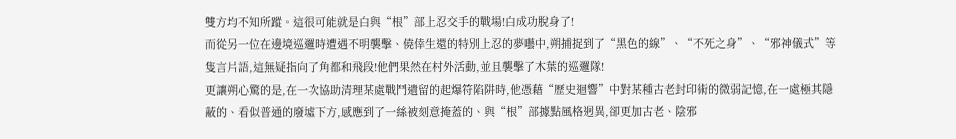雙方均不知所蹤。這很可能就是白與“根”部上忍交手的戰場!白成功脫身了!
而從另一位在邊境巡邏時遭遇不明襲擊、僥倖生還的特別上忍的夢囈中,朔捕捉到了“黑色的線”、“不死之身”、“邪神儀式”等隻言片語,這無疑指向了角都和飛段!他們果然在村外活動,並且襲擊了木葉的巡邏隊!
更讓朔心驚的是,在一次協助清理某處戰鬥遺留的起爆符陷阱時,他憑藉“歷史迴響”中對某種古老封印術的微弱記憶,在一處極其隱蔽的、看似普通的廢墟下方,感應到了一絲被刻意掩蓋的、與“根”部據點風格迥異,卻更加古老、陰邪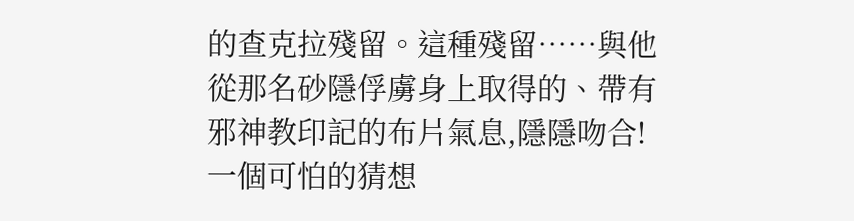的查克拉殘留。這種殘留……與他從那名砂隱俘虜身上取得的、帶有邪神教印記的布片氣息,隱隱吻合!
一個可怕的猜想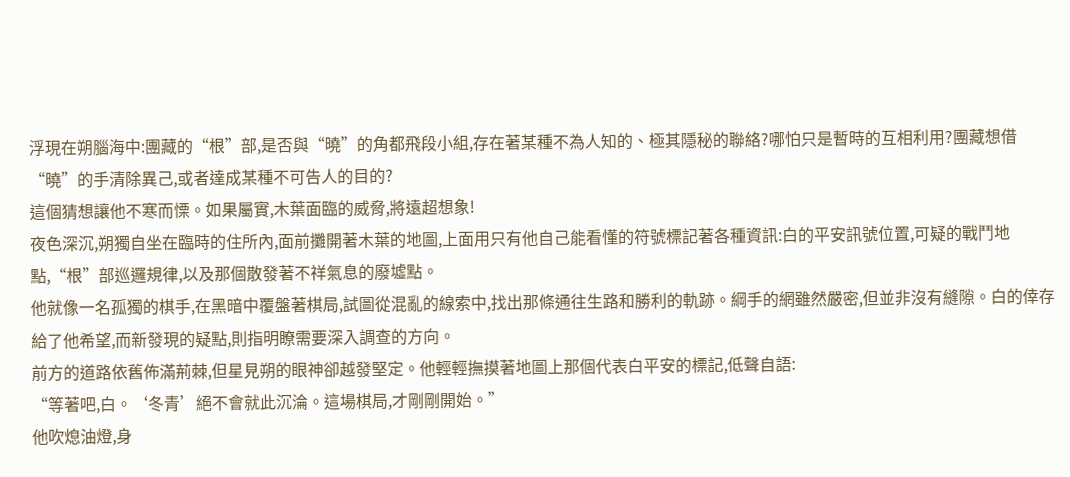浮現在朔腦海中:團藏的“根”部,是否與“曉”的角都飛段小組,存在著某種不為人知的、極其隱秘的聯絡?哪怕只是暫時的互相利用?團藏想借“曉”的手清除異己,或者達成某種不可告人的目的?
這個猜想讓他不寒而慄。如果屬實,木葉面臨的威脅,將遠超想象!
夜色深沉,朔獨自坐在臨時的住所內,面前攤開著木葉的地圖,上面用只有他自己能看懂的符號標記著各種資訊:白的平安訊號位置,可疑的戰鬥地點,“根”部巡邏規律,以及那個散發著不祥氣息的廢墟點。
他就像一名孤獨的棋手,在黑暗中覆盤著棋局,試圖從混亂的線索中,找出那條通往生路和勝利的軌跡。綱手的網雖然嚴密,但並非沒有縫隙。白的倖存給了他希望,而新發現的疑點,則指明瞭需要深入調查的方向。
前方的道路依舊佈滿荊棘,但星見朔的眼神卻越發堅定。他輕輕撫摸著地圖上那個代表白平安的標記,低聲自語:
“等著吧,白。‘冬青’絕不會就此沉淪。這場棋局,才剛剛開始。”
他吹熄油燈,身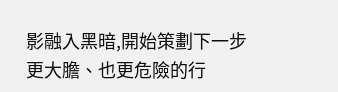影融入黑暗,開始策劃下一步更大膽、也更危險的行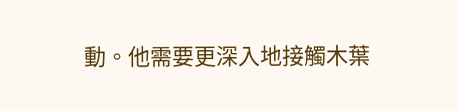動。他需要更深入地接觸木葉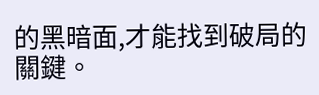的黑暗面,才能找到破局的關鍵。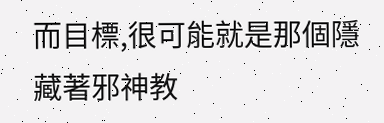而目標,很可能就是那個隱藏著邪神教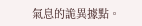氣息的詭異據點。